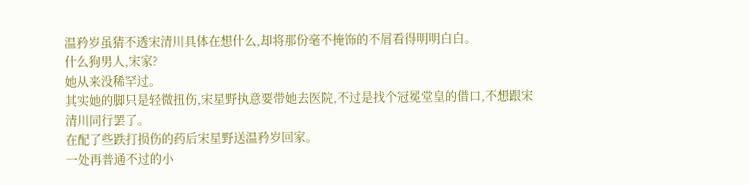温矜岁虽猜不透宋清川具体在想什么,却将那份毫不掩饰的不屑看得明明白白。
什么狗男人,宋家?
她从来没稀罕过。
其实她的脚只是轻微扭伤,宋星野执意要带她去医院,不过是找个冠冕堂皇的借口,不想跟宋清川同行罢了。
在配了些跌打损伤的药后宋星野送温矜岁回家。
一处再普通不过的小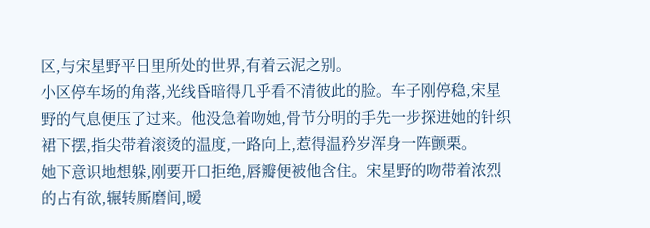区,与宋星野平日里所处的世界,有着云泥之别。
小区停车场的角落,光线昏暗得几乎看不清彼此的脸。车子刚停稳,宋星野的气息便压了过来。他没急着吻她,骨节分明的手先一步探进她的针织裙下摆,指尖带着滚烫的温度,一路向上,惹得温矜岁浑身一阵颤栗。
她下意识地想躲,刚要开口拒绝,唇瓣便被他含住。宋星野的吻带着浓烈的占有欲,辗转厮磨间,暧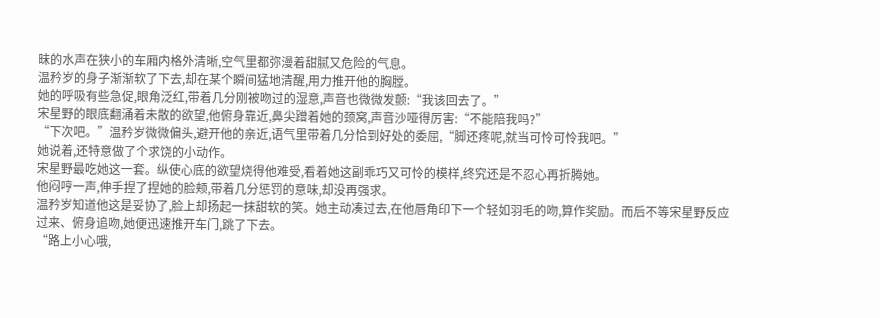昧的水声在狭小的车厢内格外清晰,空气里都弥漫着甜腻又危险的气息。
温矜岁的身子渐渐软了下去,却在某个瞬间猛地清醒,用力推开他的胸膛。
她的呼吸有些急促,眼角泛红,带着几分刚被吻过的湿意,声音也微微发颤:“我该回去了。”
宋星野的眼底翻涌着未散的欲望,他俯身靠近,鼻尖蹭着她的颈窝,声音沙哑得厉害:“不能陪我吗?”
“下次吧。”温矜岁微微偏头,避开他的亲近,语气里带着几分恰到好处的委屈,“脚还疼呢,就当可怜可怜我吧。”
她说着,还特意做了个求饶的小动作。
宋星野最吃她这一套。纵使心底的欲望烧得他难受,看着她这副乖巧又可怜的模样,终究还是不忍心再折腾她。
他闷哼一声,伸手捏了捏她的脸颊,带着几分惩罚的意味,却没再强求。
温矜岁知道他这是妥协了,脸上却扬起一抹甜软的笑。她主动凑过去,在他唇角印下一个轻如羽毛的吻,算作奖励。而后不等宋星野反应过来、俯身追吻,她便迅速推开车门,跳了下去。
“路上小心哦,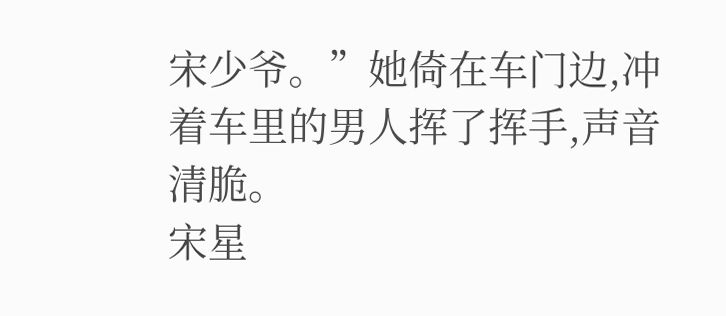宋少爷。”她倚在车门边,冲着车里的男人挥了挥手,声音清脆。
宋星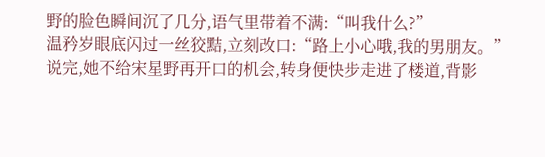野的脸色瞬间沉了几分,语气里带着不满:“叫我什么?”
温矜岁眼底闪过一丝狡黠,立刻改口:“路上小心哦,我的男朋友。”
说完,她不给宋星野再开口的机会,转身便快步走进了楼道,背影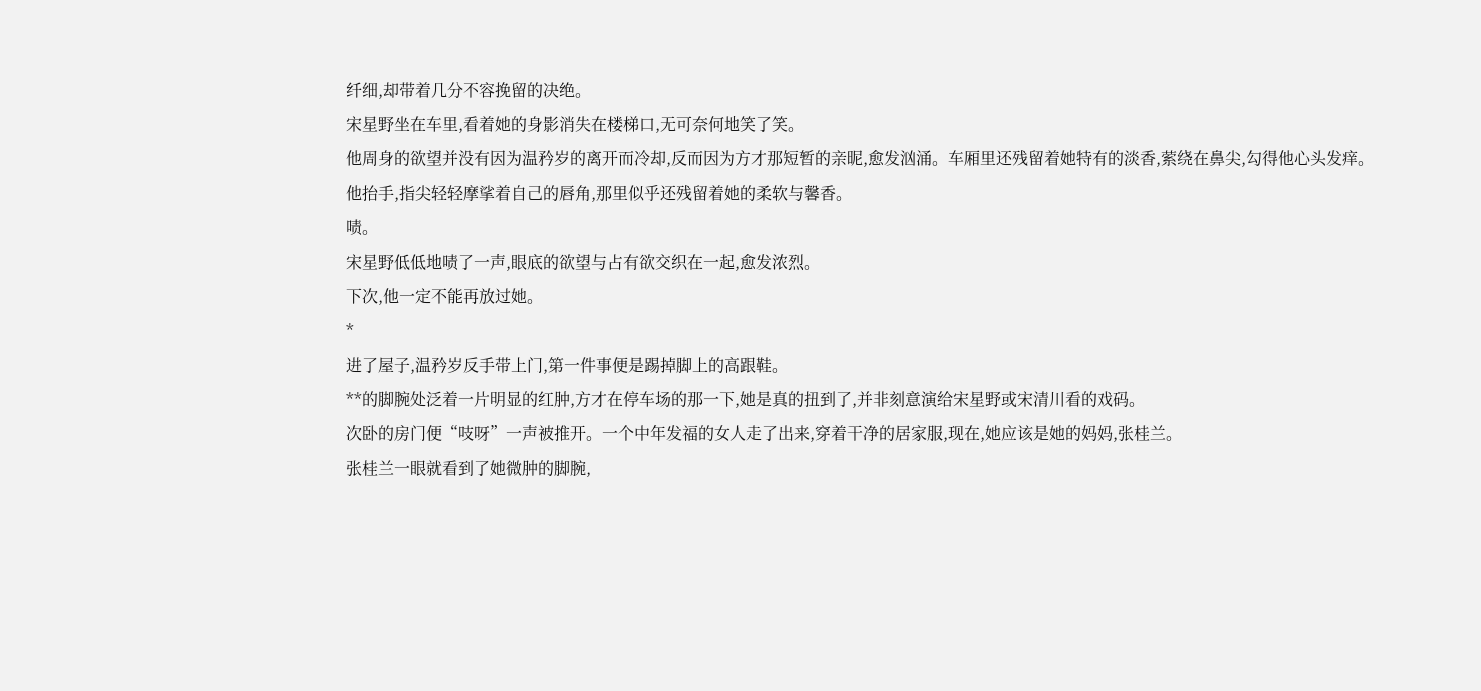纤细,却带着几分不容挽留的决绝。
宋星野坐在车里,看着她的身影消失在楼梯口,无可奈何地笑了笑。
他周身的欲望并没有因为温矜岁的离开而冷却,反而因为方才那短暂的亲昵,愈发汹涌。车厢里还残留着她特有的淡香,萦绕在鼻尖,勾得他心头发痒。
他抬手,指尖轻轻摩挲着自己的唇角,那里似乎还残留着她的柔软与馨香。
啧。
宋星野低低地啧了一声,眼底的欲望与占有欲交织在一起,愈发浓烈。
下次,他一定不能再放过她。
*
进了屋子,温矜岁反手带上门,第一件事便是踢掉脚上的高跟鞋。
**的脚腕处泛着一片明显的红肿,方才在停车场的那一下,她是真的扭到了,并非刻意演给宋星野或宋清川看的戏码。
次卧的房门便“吱呀”一声被推开。一个中年发福的女人走了出来,穿着干净的居家服,现在,她应该是她的妈妈,张桂兰。
张桂兰一眼就看到了她微肿的脚腕,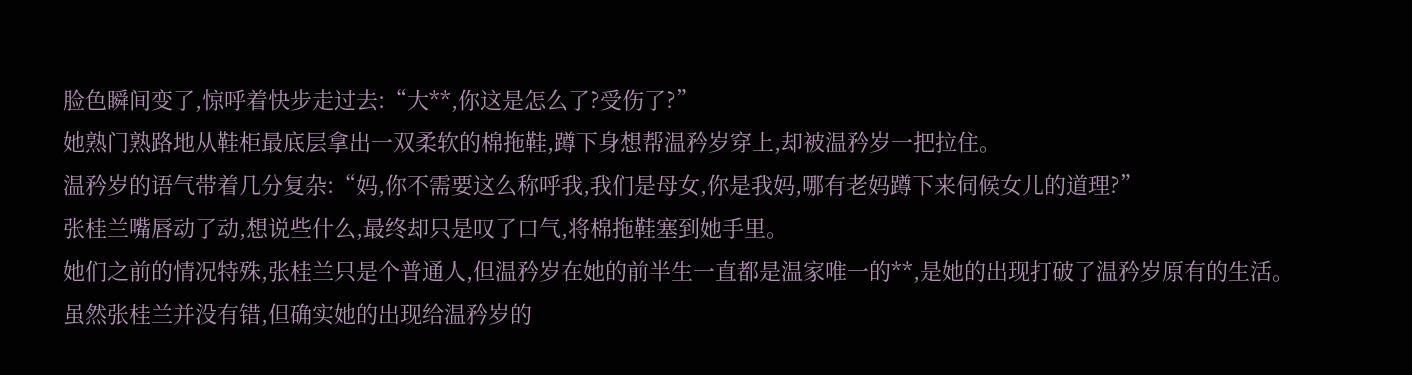脸色瞬间变了,惊呼着快步走过去:“大**,你这是怎么了?受伤了?”
她熟门熟路地从鞋柜最底层拿出一双柔软的棉拖鞋,蹲下身想帮温矜岁穿上,却被温矜岁一把拉住。
温矜岁的语气带着几分复杂:“妈,你不需要这么称呼我,我们是母女,你是我妈,哪有老妈蹲下来伺候女儿的道理?”
张桂兰嘴唇动了动,想说些什么,最终却只是叹了口气,将棉拖鞋塞到她手里。
她们之前的情况特殊,张桂兰只是个普通人,但温矜岁在她的前半生一直都是温家唯一的**,是她的出现打破了温矜岁原有的生活。
虽然张桂兰并没有错,但确实她的出现给温矜岁的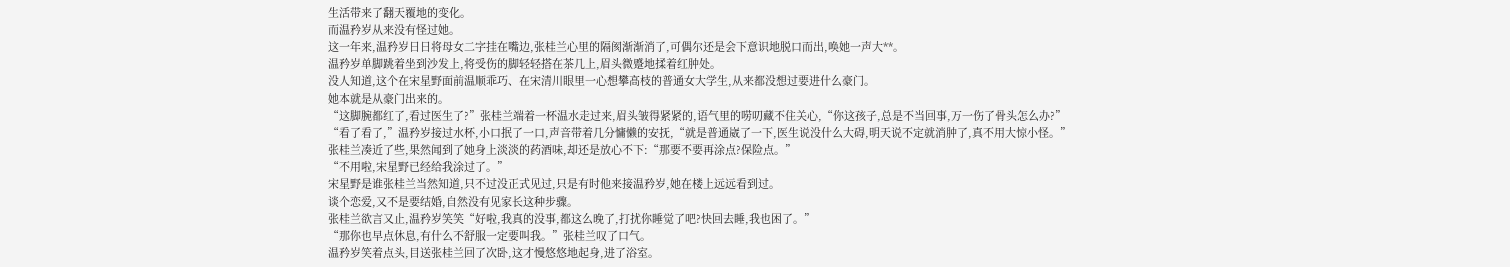生活带来了翻天覆地的变化。
而温矜岁从来没有怪过她。
这一年来,温矜岁日日将母女二字挂在嘴边,张桂兰心里的隔阂渐渐消了,可偶尔还是会下意识地脱口而出,唤她一声大**。
温矜岁单脚跳着坐到沙发上,将受伤的脚轻轻搭在茶几上,眉头微蹙地揉着红肿处。
没人知道,这个在宋星野面前温顺乖巧、在宋清川眼里一心想攀高枝的普通女大学生,从来都没想过要进什么豪门。
她本就是从豪门出来的。
“这脚腕都红了,看过医生了?”张桂兰端着一杯温水走过来,眉头皱得紧紧的,语气里的唠叨藏不住关心,“你这孩子,总是不当回事,万一伤了骨头怎么办?”
“看了看了,”温矜岁接过水杯,小口抿了一口,声音带着几分慵懒的安抚,“就是普通崴了一下,医生说没什么大碍,明天说不定就消肿了,真不用大惊小怪。”
张桂兰凑近了些,果然闻到了她身上淡淡的药酒味,却还是放心不下:“那要不要再涂点?保险点。”
“不用啦,宋星野已经给我涂过了。”
宋星野是谁张桂兰当然知道,只不过没正式见过,只是有时他来接温矜岁,她在楼上远远看到过。
谈个恋爱,又不是要结婚,自然没有见家长这种步骤。
张桂兰欲言又止,温矜岁笑笑“好啦,我真的没事,都这么晚了,打扰你睡觉了吧?快回去睡,我也困了。”
“那你也早点休息,有什么不舒服一定要叫我。”张桂兰叹了口气。
温矜岁笑着点头,目送张桂兰回了次卧,这才慢悠悠地起身,进了浴室。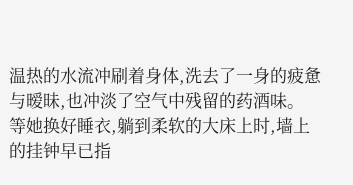温热的水流冲刷着身体,洗去了一身的疲惫与暧昧,也冲淡了空气中残留的药酒味。
等她换好睡衣,躺到柔软的大床上时,墙上的挂钟早已指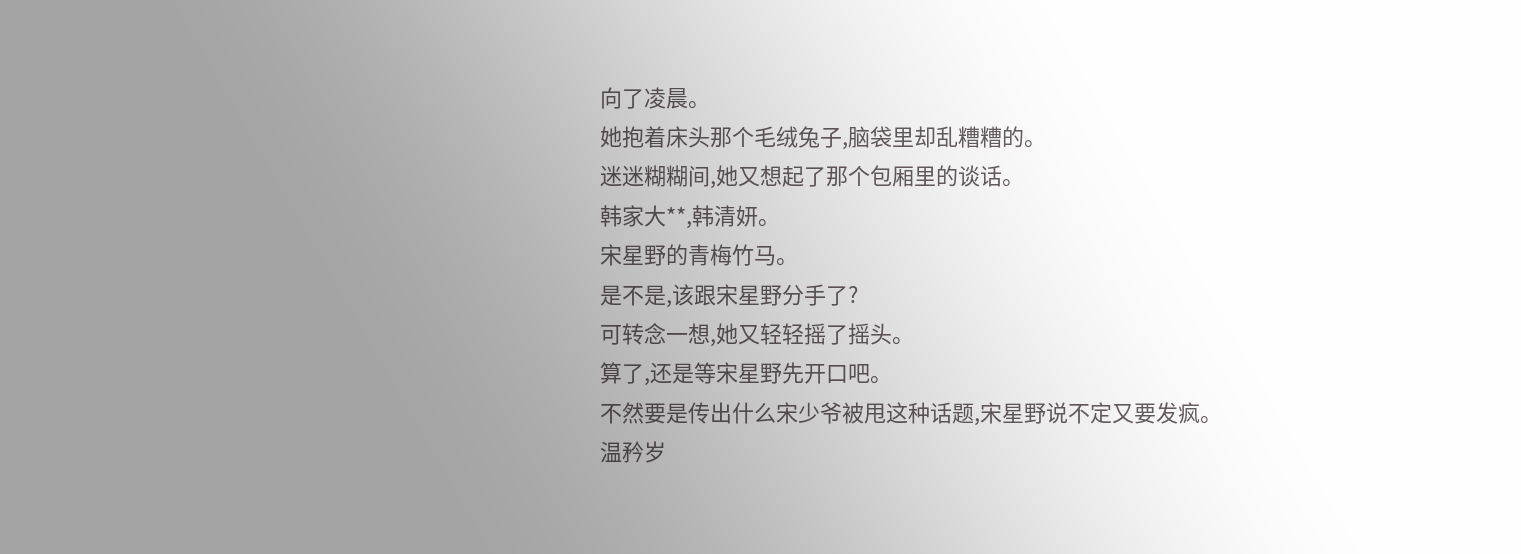向了凌晨。
她抱着床头那个毛绒兔子,脑袋里却乱糟糟的。
迷迷糊糊间,她又想起了那个包厢里的谈话。
韩家大**,韩清妍。
宋星野的青梅竹马。
是不是,该跟宋星野分手了?
可转念一想,她又轻轻摇了摇头。
算了,还是等宋星野先开口吧。
不然要是传出什么宋少爷被甩这种话题,宋星野说不定又要发疯。
温矜岁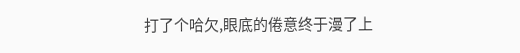打了个哈欠,眼底的倦意终于漫了上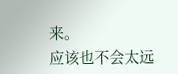来。
应该也不会太远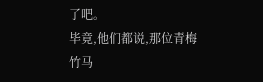了吧。
毕竟,他们都说,那位青梅竹马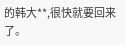的韩大**,很快就要回来了。